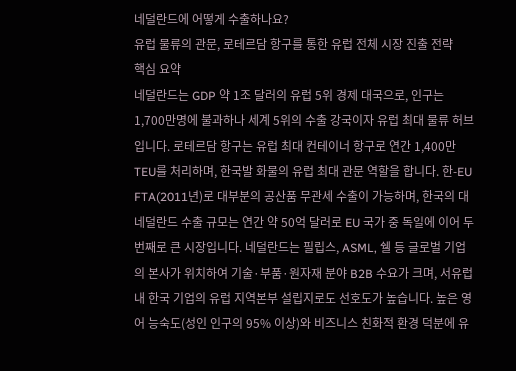네덜란드에 어떻게 수출하나요?
유럽 물류의 관문, 로테르담 항구를 통한 유럽 전체 시장 진출 전략
핵심 요약
네덜란드는 GDP 약 1조 달러의 유럽 5위 경제 대국으로, 인구는 1,700만명에 불과하나 세계 5위의 수출 강국이자 유럽 최대 물류 허브입니다. 로테르담 항구는 유럽 최대 컨테이너 항구로 연간 1,400만 TEU를 처리하며, 한국발 화물의 유럽 최대 관문 역할을 합니다. 한-EU FTA(2011년)로 대부분의 공산품 무관세 수출이 가능하며, 한국의 대네덜란드 수출 규모는 연간 약 50억 달러로 EU 국가 중 독일에 이어 두 번째로 큰 시장입니다. 네덜란드는 필립스, ASML, 쉘 등 글로벌 기업의 본사가 위치하여 기술·부품·원자재 분야 B2B 수요가 크며, 서유럽 내 한국 기업의 유럽 지역본부 설립지로도 선호도가 높습니다. 높은 영어 능숙도(성인 인구의 95% 이상)와 비즈니스 친화적 환경 덕분에 유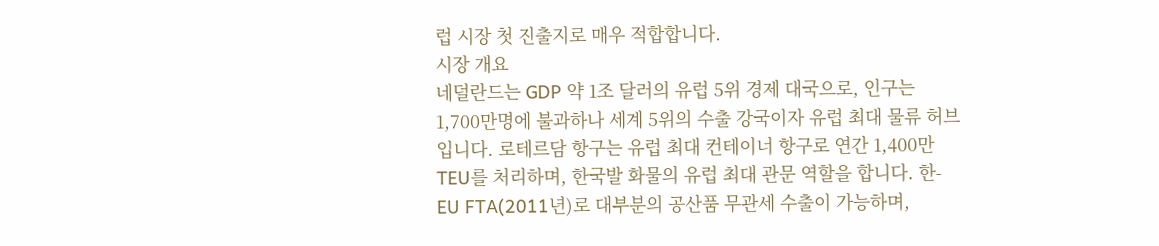럽 시장 첫 진출지로 매우 적합합니다.
시장 개요
네덜란드는 GDP 약 1조 달러의 유럽 5위 경제 대국으로, 인구는 1,700만명에 불과하나 세계 5위의 수출 강국이자 유럽 최대 물류 허브입니다. 로테르담 항구는 유럽 최대 컨테이너 항구로 연간 1,400만 TEU를 처리하며, 한국발 화물의 유럽 최대 관문 역할을 합니다. 한-EU FTA(2011년)로 대부분의 공산품 무관세 수출이 가능하며,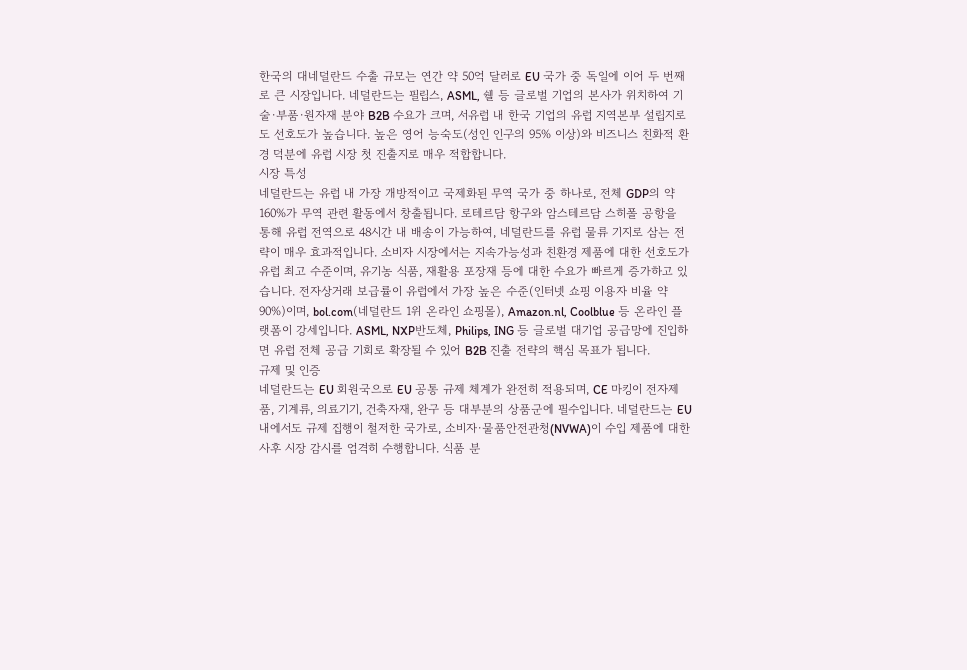한국의 대네덜란드 수출 규모는 연간 약 50억 달러로 EU 국가 중 독일에 이어 두 번째로 큰 시장입니다. 네덜란드는 필립스, ASML, 쉘 등 글로벌 기업의 본사가 위치하여 기술·부품·원자재 분야 B2B 수요가 크며, 서유럽 내 한국 기업의 유럽 지역본부 설립지로도 선호도가 높습니다. 높은 영어 능숙도(성인 인구의 95% 이상)와 비즈니스 친화적 환경 덕분에 유럽 시장 첫 진출지로 매우 적합합니다.
시장 특성
네덜란드는 유럽 내 가장 개방적이고 국제화된 무역 국가 중 하나로, 전체 GDP의 약 160%가 무역 관련 활동에서 창출됩니다. 로테르담 항구와 암스테르담 스히폴 공항을 통해 유럽 전역으로 48시간 내 배송이 가능하여, 네덜란드를 유럽 물류 기지로 삼는 전략이 매우 효과적입니다. 소비자 시장에서는 지속가능성과 친환경 제품에 대한 선호도가 유럽 최고 수준이며, 유기농 식품, 재활용 포장재 등에 대한 수요가 빠르게 증가하고 있습니다. 전자상거래 보급률이 유럽에서 가장 높은 수준(인터넷 쇼핑 이용자 비율 약 90%)이며, bol.com(네덜란드 1위 온라인 쇼핑몰), Amazon.nl, Coolblue 등 온라인 플랫폼이 강세입니다. ASML, NXP반도체, Philips, ING 등 글로벌 대기업 공급망에 진입하면 유럽 전체 공급 기회로 확장될 수 있어 B2B 진출 전략의 핵심 목표가 됩니다.
규제 및 인증
네덜란드는 EU 회원국으로 EU 공통 규제 체계가 완전히 적용되며, CE 마킹이 전자제품, 기계류, 의료기기, 건축자재, 완구 등 대부분의 상품군에 필수입니다. 네덜란드는 EU 내에서도 규제 집행이 철저한 국가로, 소비자·물품안전관청(NVWA)이 수입 제품에 대한 사후 시장 감시를 엄격히 수행합니다. 식품 분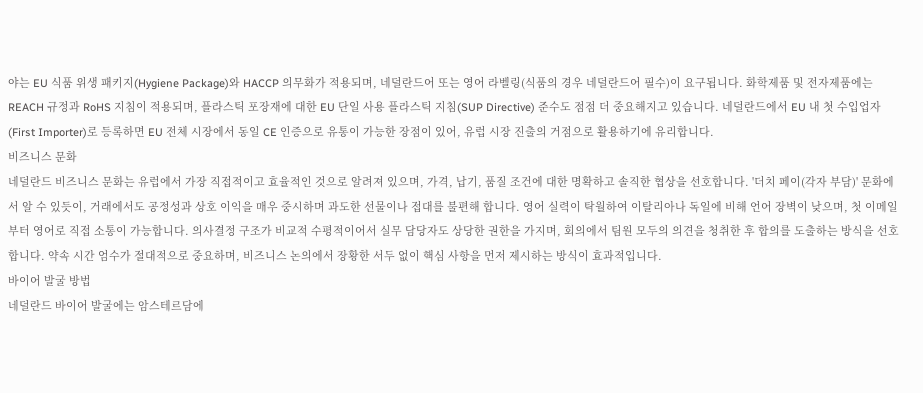야는 EU 식품 위생 패키지(Hygiene Package)와 HACCP 의무화가 적용되며, 네덜란드어 또는 영어 라벨링(식품의 경우 네덜란드어 필수)이 요구됩니다. 화학제품 및 전자제품에는 REACH 규정과 RoHS 지침이 적용되며, 플라스틱 포장재에 대한 EU 단일 사용 플라스틱 지침(SUP Directive) 준수도 점점 더 중요해지고 있습니다. 네덜란드에서 EU 내 첫 수입업자(First Importer)로 등록하면 EU 전체 시장에서 동일 CE 인증으로 유통이 가능한 장점이 있어, 유럽 시장 진출의 거점으로 활용하기에 유리합니다.
비즈니스 문화
네덜란드 비즈니스 문화는 유럽에서 가장 직접적이고 효율적인 것으로 알려져 있으며, 가격, 납기, 품질 조건에 대한 명확하고 솔직한 협상을 선호합니다. '더치 페이(각자 부담)' 문화에서 알 수 있듯이, 거래에서도 공정성과 상호 이익을 매우 중시하며 과도한 선물이나 접대를 불편해 합니다. 영어 실력이 탁월하여 이탈리아나 독일에 비해 언어 장벽이 낮으며, 첫 이메일부터 영어로 직접 소통이 가능합니다. 의사결정 구조가 비교적 수평적이어서 실무 담당자도 상당한 권한을 가지며, 회의에서 팀원 모두의 의견을 청취한 후 합의를 도출하는 방식을 선호합니다. 약속 시간 엄수가 절대적으로 중요하며, 비즈니스 논의에서 장황한 서두 없이 핵심 사항을 먼저 제시하는 방식이 효과적입니다.
바이어 발굴 방법
네덜란드 바이어 발굴에는 암스테르담에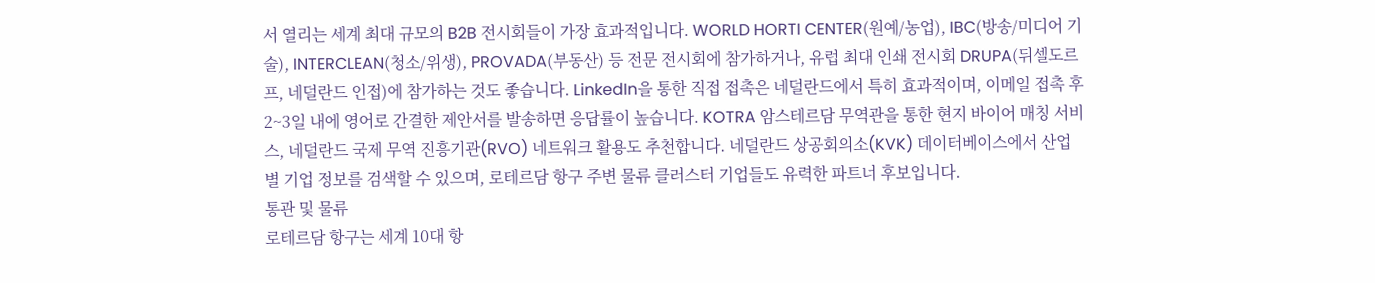서 열리는 세계 최대 규모의 B2B 전시회들이 가장 효과적입니다. WORLD HORTI CENTER(원예/농업), IBC(방송/미디어 기술), INTERCLEAN(청소/위생), PROVADA(부동산) 등 전문 전시회에 참가하거나, 유럽 최대 인쇄 전시회 DRUPA(뒤셀도르프, 네덜란드 인접)에 참가하는 것도 좋습니다. LinkedIn을 통한 직접 접촉은 네덜란드에서 특히 효과적이며, 이메일 접촉 후 2~3일 내에 영어로 간결한 제안서를 발송하면 응답률이 높습니다. KOTRA 암스테르담 무역관을 통한 현지 바이어 매칭 서비스, 네덜란드 국제 무역 진흥기관(RVO) 네트워크 활용도 추천합니다. 네덜란드 상공회의소(KVK) 데이터베이스에서 산업별 기업 정보를 검색할 수 있으며, 로테르담 항구 주변 물류 클러스터 기업들도 유력한 파트너 후보입니다.
통관 및 물류
로테르담 항구는 세계 10대 항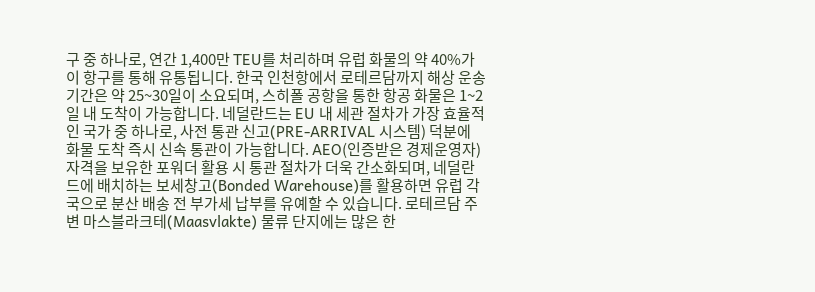구 중 하나로, 연간 1,400만 TEU를 처리하며 유럽 화물의 약 40%가 이 항구를 통해 유통됩니다. 한국 인천항에서 로테르담까지 해상 운송 기간은 약 25~30일이 소요되며, 스히폴 공항을 통한 항공 화물은 1~2일 내 도착이 가능합니다. 네덜란드는 EU 내 세관 절차가 가장 효율적인 국가 중 하나로, 사전 통관 신고(PRE-ARRIVAL 시스템) 덕분에 화물 도착 즉시 신속 통관이 가능합니다. AEO(인증받은 경제운영자) 자격을 보유한 포워더 활용 시 통관 절차가 더욱 간소화되며, 네덜란드에 배치하는 보세창고(Bonded Warehouse)를 활용하면 유럽 각국으로 분산 배송 전 부가세 납부를 유예할 수 있습니다. 로테르담 주변 마스블라크테(Maasvlakte) 물류 단지에는 많은 한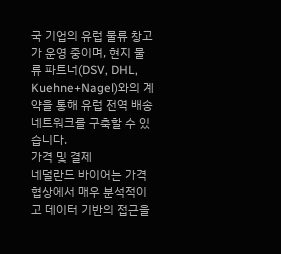국 기업의 유럽 물류 창고가 운영 중이며, 현지 물류 파트너(DSV, DHL, Kuehne+Nagel)와의 계약을 통해 유럽 전역 배송 네트워크를 구축할 수 있습니다.
가격 및 결제
네덜란드 바이어는 가격 협상에서 매우 분석적이고 데이터 기반의 접근을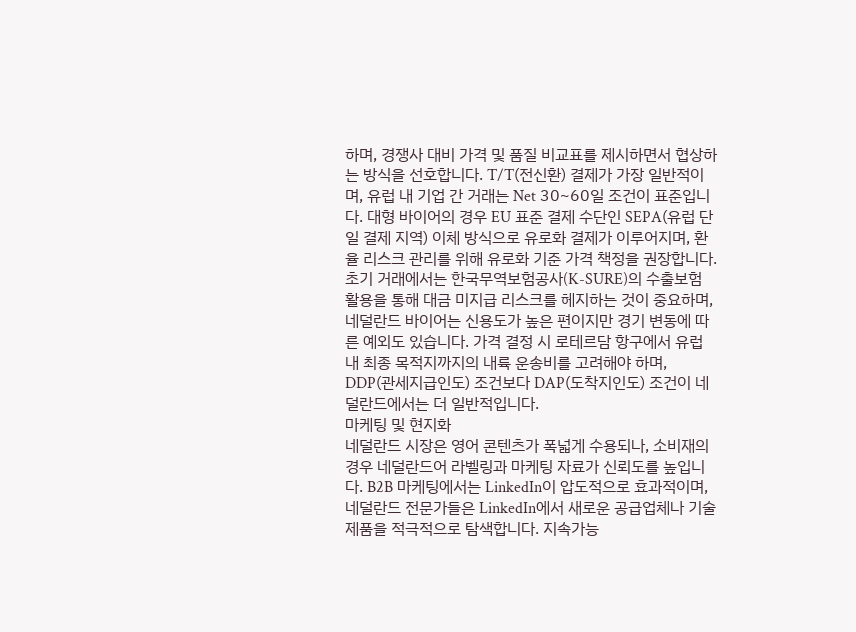하며, 경쟁사 대비 가격 및 품질 비교표를 제시하면서 협상하는 방식을 선호합니다. T/T(전신환) 결제가 가장 일반적이며, 유럽 내 기업 간 거래는 Net 30~60일 조건이 표준입니다. 대형 바이어의 경우 EU 표준 결제 수단인 SEPA(유럽 단일 결제 지역) 이체 방식으로 유로화 결제가 이루어지며, 환율 리스크 관리를 위해 유로화 기준 가격 책정을 권장합니다. 초기 거래에서는 한국무역보험공사(K-SURE)의 수출보험 활용을 통해 대금 미지급 리스크를 헤지하는 것이 중요하며, 네덜란드 바이어는 신용도가 높은 편이지만 경기 변동에 따른 예외도 있습니다. 가격 결정 시 로테르담 항구에서 유럽 내 최종 목적지까지의 내륙 운송비를 고려해야 하며, DDP(관세지급인도) 조건보다 DAP(도착지인도) 조건이 네덜란드에서는 더 일반적입니다.
마케팅 및 현지화
네덜란드 시장은 영어 콘텐츠가 폭넓게 수용되나, 소비재의 경우 네덜란드어 라벨링과 마케팅 자료가 신뢰도를 높입니다. B2B 마케팅에서는 LinkedIn이 압도적으로 효과적이며, 네덜란드 전문가들은 LinkedIn에서 새로운 공급업체나 기술 제품을 적극적으로 탐색합니다. 지속가능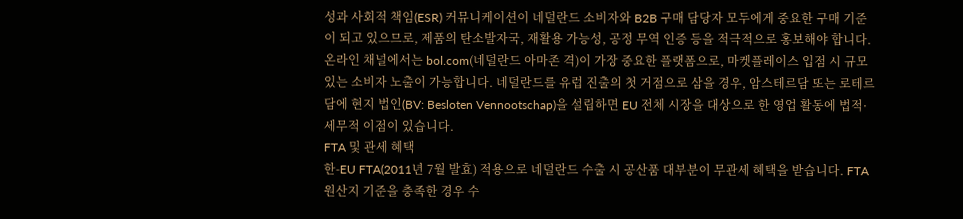성과 사회적 책임(ESR) 커뮤니케이션이 네덜란드 소비자와 B2B 구매 담당자 모두에게 중요한 구매 기준이 되고 있으므로, 제품의 탄소발자국, 재활용 가능성, 공정 무역 인증 등을 적극적으로 홍보해야 합니다. 온라인 채널에서는 bol.com(네덜란드 아마존 격)이 가장 중요한 플랫폼으로, 마켓플레이스 입점 시 규모 있는 소비자 노출이 가능합니다. 네덜란드를 유럽 진출의 첫 거점으로 삼을 경우, 암스테르담 또는 로테르담에 현지 법인(BV: Besloten Vennootschap)을 설립하면 EU 전체 시장을 대상으로 한 영업 활동에 법적·세무적 이점이 있습니다.
FTA 및 관세 혜택
한-EU FTA(2011년 7월 발효) 적용으로 네덜란드 수출 시 공산품 대부분이 무관세 혜택을 받습니다. FTA 원산지 기준을 충족한 경우 수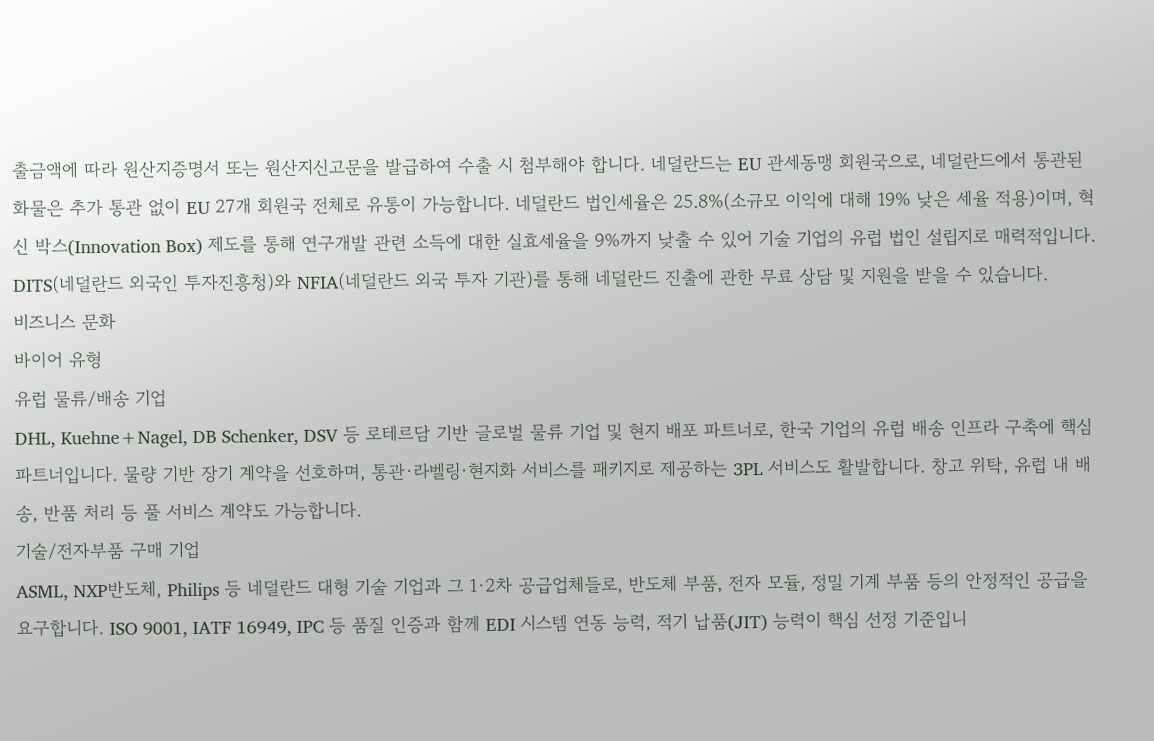출금액에 따라 원산지증명서 또는 원산지신고문을 발급하여 수출 시 첨부해야 합니다. 네덜란드는 EU 관세동맹 회원국으로, 네덜란드에서 통관된 화물은 추가 통관 없이 EU 27개 회원국 전체로 유통이 가능합니다. 네덜란드 법인세율은 25.8%(소규모 이익에 대해 19% 낮은 세율 적용)이며, 혁신 박스(Innovation Box) 제도를 통해 연구개발 관련 소득에 대한 실효세율을 9%까지 낮출 수 있어 기술 기업의 유럽 법인 설립지로 매력적입니다. DITS(네덜란드 외국인 투자진흥청)와 NFIA(네덜란드 외국 투자 기관)를 통해 네덜란드 진출에 관한 무료 상담 및 지원을 받을 수 있습니다.
비즈니스 문화
바이어 유형
유럽 물류/배송 기업
DHL, Kuehne+Nagel, DB Schenker, DSV 등 로테르담 기반 글로벌 물류 기업 및 현지 배포 파트너로, 한국 기업의 유럽 배송 인프라 구축에 핵심 파트너입니다. 물량 기반 장기 계약을 선호하며, 통관·라벨링·현지화 서비스를 패키지로 제공하는 3PL 서비스도 활발합니다. 창고 위탁, 유럽 내 배송, 반품 처리 등 풀 서비스 계약도 가능합니다.
기술/전자부품 구매 기업
ASML, NXP반도체, Philips 등 네덜란드 대형 기술 기업과 그 1·2차 공급업체들로, 반도체 부품, 전자 모듈, 정밀 기계 부품 등의 안정적인 공급을 요구합니다. ISO 9001, IATF 16949, IPC 등 품질 인증과 함께 EDI 시스템 연동 능력, 적기 납품(JIT) 능력이 핵심 선정 기준입니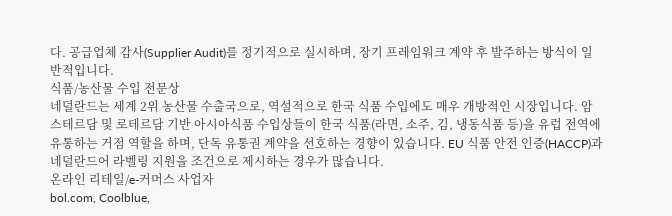다. 공급업체 감사(Supplier Audit)를 정기적으로 실시하며, 장기 프레임워크 계약 후 발주하는 방식이 일반적입니다.
식품/농산물 수입 전문상
네덜란드는 세계 2위 농산물 수출국으로, 역설적으로 한국 식품 수입에도 매우 개방적인 시장입니다. 암스테르담 및 로테르담 기반 아시아식품 수입상들이 한국 식품(라면, 소주, 김, 냉동식품 등)을 유럽 전역에 유통하는 거점 역할을 하며, 단독 유통권 계약을 선호하는 경향이 있습니다. EU 식품 안전 인증(HACCP)과 네덜란드어 라벨링 지원을 조건으로 제시하는 경우가 많습니다.
온라인 리테일/e-커머스 사업자
bol.com, Coolblue,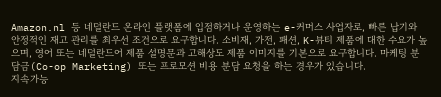Amazon.nl 등 네덜란드 온라인 플랫폼에 입점하거나 운영하는 e-커머스 사업자로, 빠른 납기와 안정적인 재고 관리를 최우선 조건으로 요구합니다. 소비재, 가전, 패션, K-뷰티 제품에 대한 수요가 높으며, 영어 또는 네덜란드어 제품 설명문과 고해상도 제품 이미지를 기본으로 요구합니다. 마케팅 분담금(Co-op Marketing) 또는 프로모션 비용 분담 요청을 하는 경우가 있습니다.
지속가능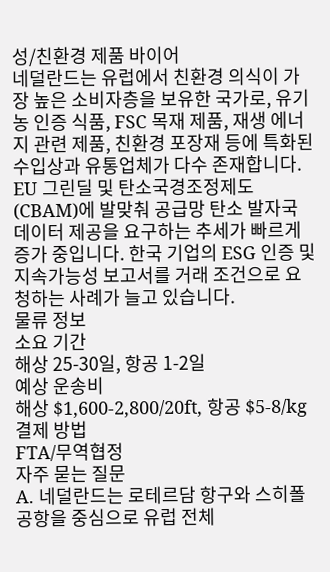성/친환경 제품 바이어
네덜란드는 유럽에서 친환경 의식이 가장 높은 소비자층을 보유한 국가로, 유기농 인증 식품, FSC 목재 제품, 재생 에너지 관련 제품, 친환경 포장재 등에 특화된 수입상과 유통업체가 다수 존재합니다. EU 그린딜 및 탄소국경조정제도(CBAM)에 발맞춰 공급망 탄소 발자국 데이터 제공을 요구하는 추세가 빠르게 증가 중입니다. 한국 기업의 ESG 인증 및 지속가능성 보고서를 거래 조건으로 요청하는 사례가 늘고 있습니다.
물류 정보
소요 기간
해상 25-30일, 항공 1-2일
예상 운송비
해상 $1,600-2,800/20ft, 항공 $5-8/kg
결제 방법
FTA/무역협정
자주 묻는 질문
A. 네덜란드는 로테르담 항구와 스히폴 공항을 중심으로 유럽 전체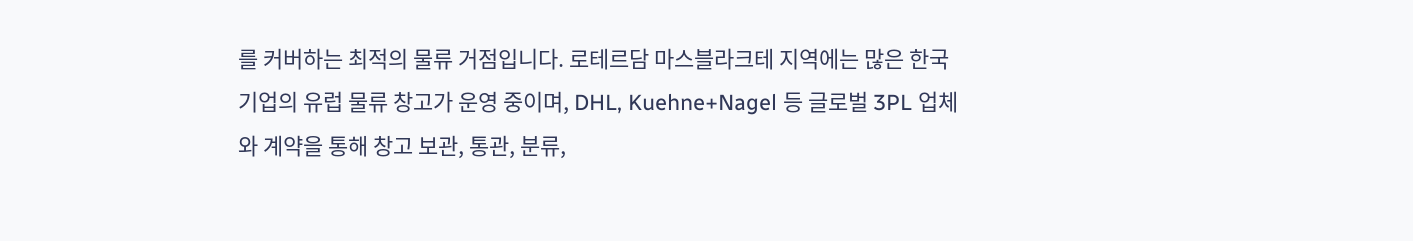를 커버하는 최적의 물류 거점입니다. 로테르담 마스블라크테 지역에는 많은 한국 기업의 유럽 물류 창고가 운영 중이며, DHL, Kuehne+Nagel 등 글로벌 3PL 업체와 계약을 통해 창고 보관, 통관, 분류,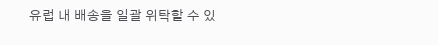유럽 내 배송을 일괄 위탁할 수 있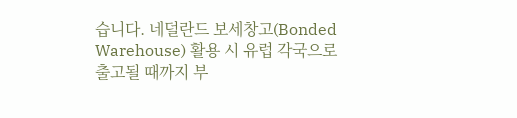습니다. 네덜란드 보세창고(Bonded Warehouse) 활용 시 유럽 각국으로 출고될 때까지 부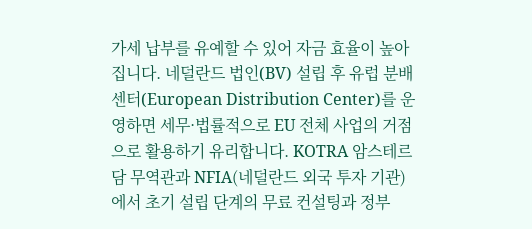가세 납부를 유예할 수 있어 자금 효율이 높아집니다. 네덜란드 법인(BV) 설립 후 유럽 분배 센터(European Distribution Center)를 운영하면 세무·법률적으로 EU 전체 사업의 거점으로 활용하기 유리합니다. KOTRA 암스테르담 무역관과 NFIA(네덜란드 외국 투자 기관)에서 초기 설립 단계의 무료 컨설팅과 정부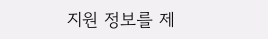지원 정보를 제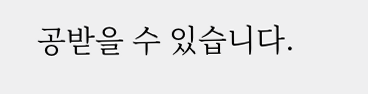공받을 수 있습니다.